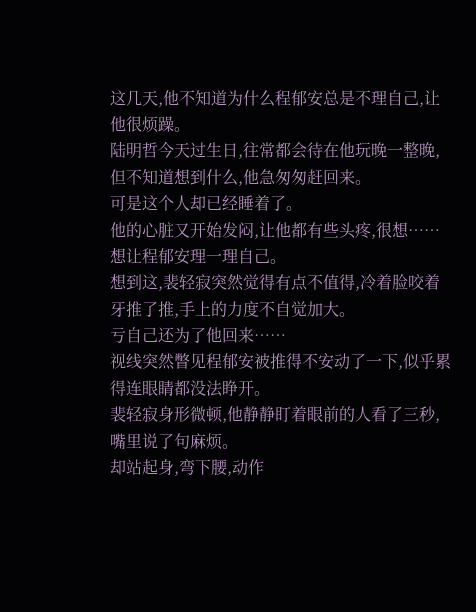这几天,他不知道为什么程郁安总是不理自己,让他很烦躁。
陆明哲今天过生日,往常都会待在他玩晚一整晚,但不知道想到什么,他急匆匆赶回来。
可是这个人却已经睡着了。
他的心脏又开始发闷,让他都有些头疼,很想……想让程郁安理一理自己。
想到这,裴轻寂突然觉得有点不值得,冷着脸咬着牙推了推,手上的力度不自觉加大。
亏自己还为了他回来……
视线突然瞥见程郁安被推得不安动了一下,似乎累得连眼睛都没法睁开。
裴轻寂身形微顿,他静静盯着眼前的人看了三秒,嘴里说了句麻烦。
却站起身,弯下腰,动作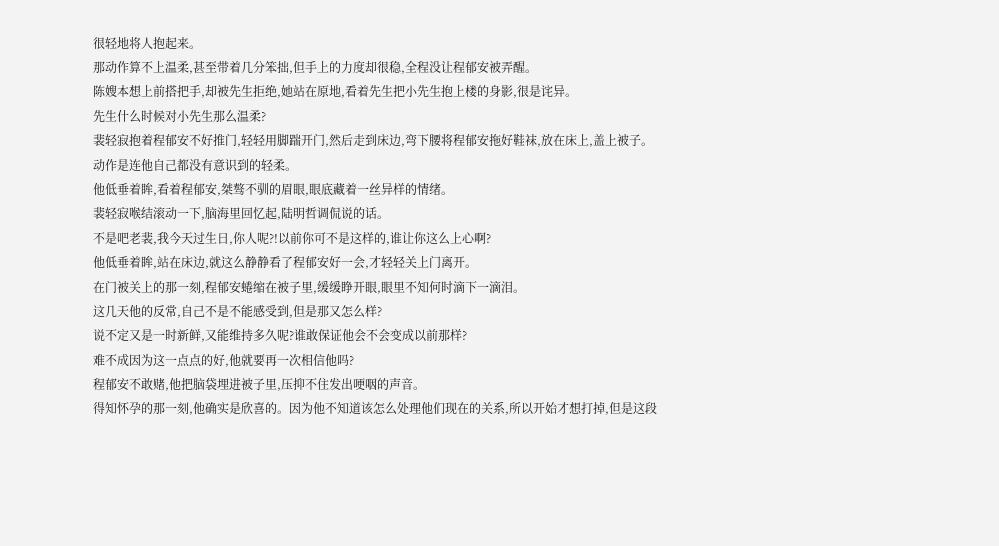很轻地将人抱起来。
那动作算不上温柔,甚至带着几分笨拙,但手上的力度却很稳,全程没让程郁安被弄醒。
陈嫂本想上前搭把手,却被先生拒绝,她站在原地,看着先生把小先生抱上楼的身影,很是诧异。
先生什么时候对小先生那么温柔?
裴轻寂抱着程郁安不好推门,轻轻用脚踹开门,然后走到床边,弯下腰将程郁安拖好鞋袜,放在床上,盖上被子。
动作是连他自己都没有意识到的轻柔。
他低垂着眸,看着程郁安,桀骜不驯的眉眼,眼底藏着一丝异样的情绪。
裴轻寂喉结滚动一下,脑海里回忆起,陆明哲调侃说的话。
不是吧老裴,我今天过生日,你人呢?!以前你可不是这样的,谁让你这么上心啊?
他低垂着眸,站在床边,就这么静静看了程郁安好一会,才轻轻关上门离开。
在门被关上的那一刻,程郁安蜷缩在被子里,缓缓睁开眼,眼里不知何时滴下一滴泪。
这几天他的反常,自己不是不能感受到,但是那又怎么样?
说不定又是一时新鲜,又能维持多久呢?谁敢保证他会不会变成以前那样?
难不成因为这一点点的好,他就要再一次相信他吗?
程郁安不敢赌,他把脑袋埋进被子里,压抑不住发出哽咽的声音。
得知怀孕的那一刻,他确实是欣喜的。因为他不知道该怎么处理他们现在的关系,所以开始才想打掉,但是这段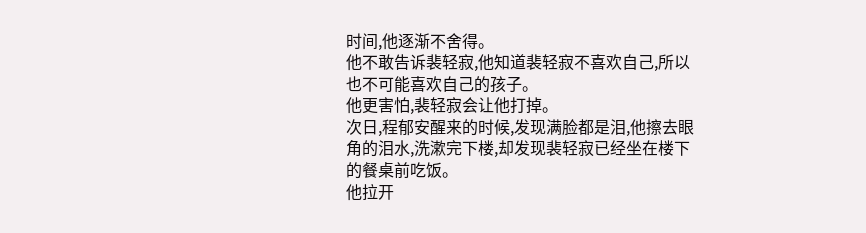时间,他逐渐不舍得。
他不敢告诉裴轻寂,他知道裴轻寂不喜欢自己,所以也不可能喜欢自己的孩子。
他更害怕,裴轻寂会让他打掉。
次日,程郁安醒来的时候,发现满脸都是泪,他擦去眼角的泪水,洗漱完下楼,却发现裴轻寂已经坐在楼下的餐桌前吃饭。
他拉开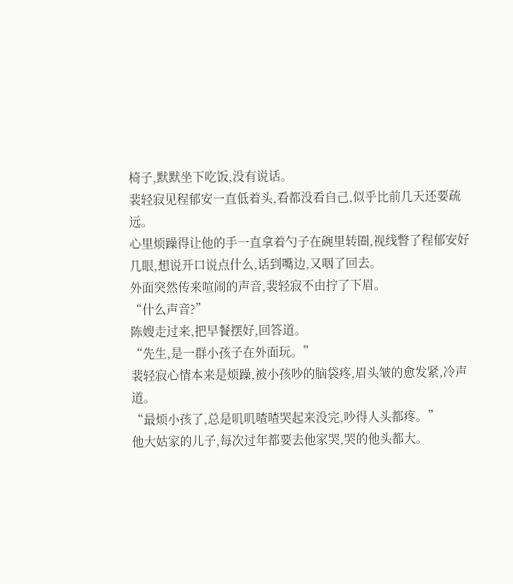椅子,默默坐下吃饭,没有说话。
裴轻寂见程郁安一直低着头,看都没看自己,似乎比前几天还要疏远。
心里烦躁得让他的手一直拿着勺子在碗里转圈,视线瞥了程郁安好几眼,想说开口说点什么,话到嘴边,又咽了回去。
外面突然传来喧闹的声音,裴轻寂不由拧了下眉。
“什么声音?”
陈嫂走过来,把早餐摆好,回答道。
“先生,是一群小孩子在外面玩。”
裴轻寂心情本来是烦躁,被小孩吵的脑袋疼,眉头皱的愈发紧,冷声道。
“最烦小孩了,总是叽叽喳喳哭起来没完,吵得人头都疼。”
他大姑家的儿子,每次过年都要去他家哭,哭的他头都大。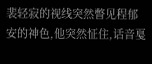裴轻寂的视线突然瞥见程郁安的神色,他突然怔住,话音戛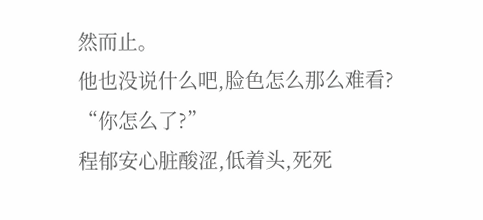然而止。
他也没说什么吧,脸色怎么那么难看?
“你怎么了?”
程郁安心脏酸涩,低着头,死死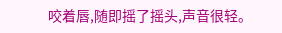咬着唇,随即摇了摇头,声音很轻。